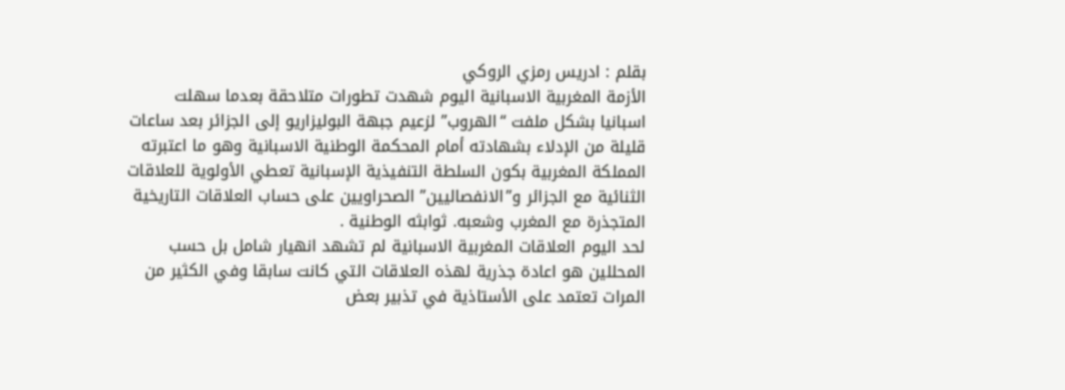بقلم : ادريس رمزي الروكي
الأزمة المغربية الاسبانية اليوم شهدت تطورات متلاحقة بعدما سهلت اسبانيا بشكل ملفت “الهروب” لزعيم جبهة البوليزاريو إلى الجزائر بعد ساعات قليلة من الإدلاء بشهادته أمام المحكمة الوطنية الاسبانية وهو ما اعتبرته المملكة المغربية بكون السلطة التنفيذية الإسبانية تعطي الأولوية للعلاقات الثنائية مع الجزائر و”الانفصاليين” الصحراويين على حساب العلاقات التاريخية المتجذرة مع المغرب وشعبه. ثوابثه الوطنية .
لحد اليوم العلاقات المغربية الاسبانية لم تشهد انهيار شامل بل حسب المحللين هو اعادة جذرية لهذه العلاقات التي كانت سابقا وفي الكثير من المرات تعتمد على الأستاذية في تذبير بعض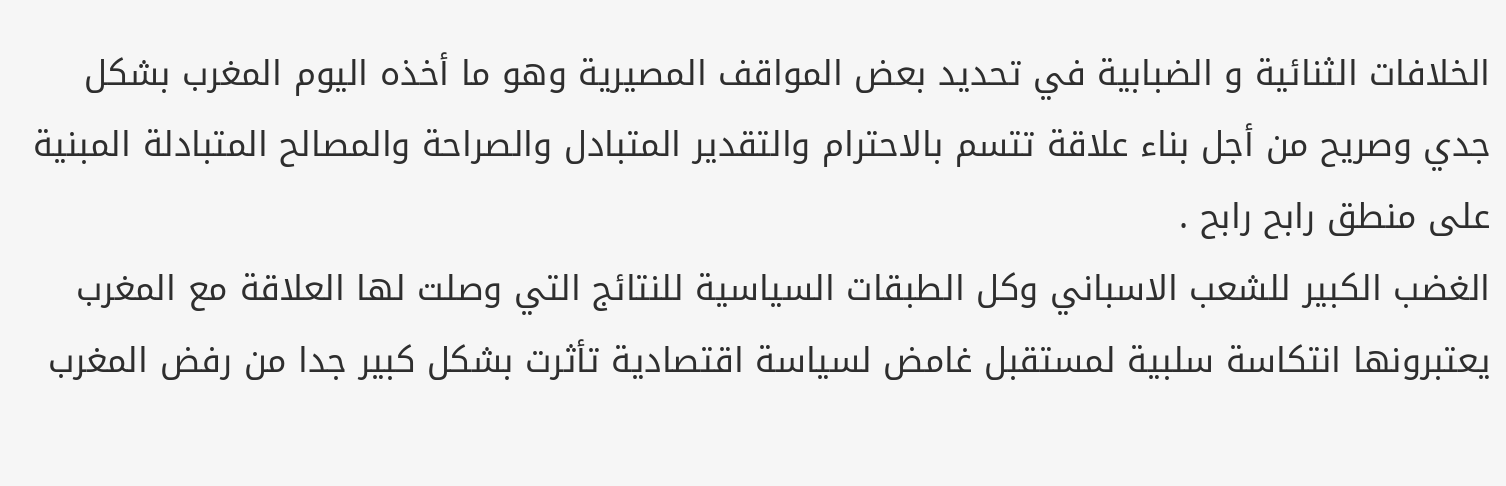الخلافات الثنائية و الضبابية في تحديد بعض المواقف المصيرية وهو ما أخذه اليوم المغرب بشكل جدي وصريح من أجل بناء علاقة تتسم بالاحترام والتقدير المتبادل والصراحة والمصالح المتبادلة المبنية على منطق رابح رابح .
الغضب الكبير للشعب الاسباني وكل الطبقات السياسية للنتائج التي وصلت لها العلاقة مع المغرب يعتبرونها انتكاسة سلبية لمستقبل غامض لسياسة اقتصادية تأثرت بشكل كبير جدا من رفض المغرب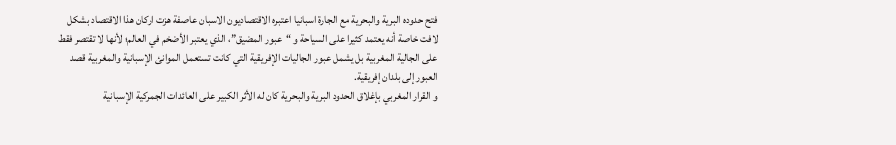فتح حدوده البرية والبحرية مع الجارة اسبانيا اعتبره الاقتصاديون الاسبان عاصفة هزت اركان هذا الاقتصاد بشكل لافت خاصة أنه يعتمد كثيرا على السياحة و “عبور المضيق”، الذي يعتبر الأضخم في العالم؛ لأنها لا تقتصر فقط على الجالية المغربية بل يشمل عبور الجاليات الإفريقية التي كانت تستعمل الموانئ الإسبانية والمغربية قصد العبور إلى بلدان إفريقية.
و القرار المغربي بإغلاق الحدود البرية والبحرية كان له الأثر الكبير على العائدات الجمركية الإسبانية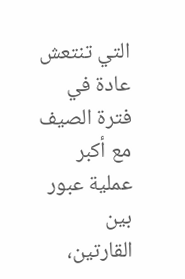التي تنتعش عادة في فترة الصيف مع أكبر عملية عبور بين القارتين،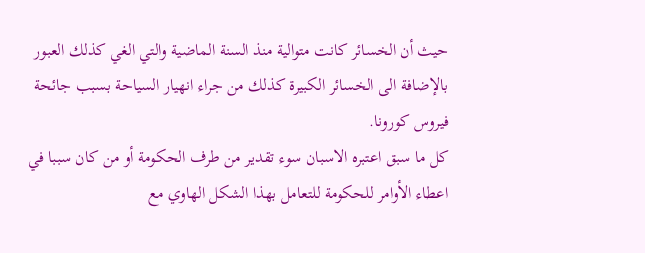حيث أن الخسائر كانت متوالية منذ السنة الماضية والتي الغي كذلك العبور بالإضافة الى الخسائر الكبيرة كذلك من جراء انهيار السياحة بسبب جائحة فيروس كورونا.
كل ما سبق اعتبره الاسبان سوء تقدير من طرف الحكومة أو من كان سببا في اعطاء الأوامر للحكومة للتعامل بهذا الشكل الهاوي مع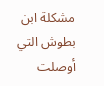مشكلة ابن بطوش التي أوصلت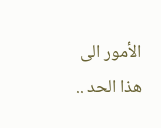الأمور الى هذا الحد ..